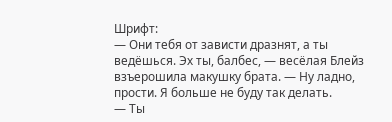Шрифт:
— Они тебя от зависти дразнят, а ты ведёшься. Эх ты, балбес, — весёлая Блейз взъерошила макушку брата. — Ну ладно, прости. Я больше не буду так делать.
— Ты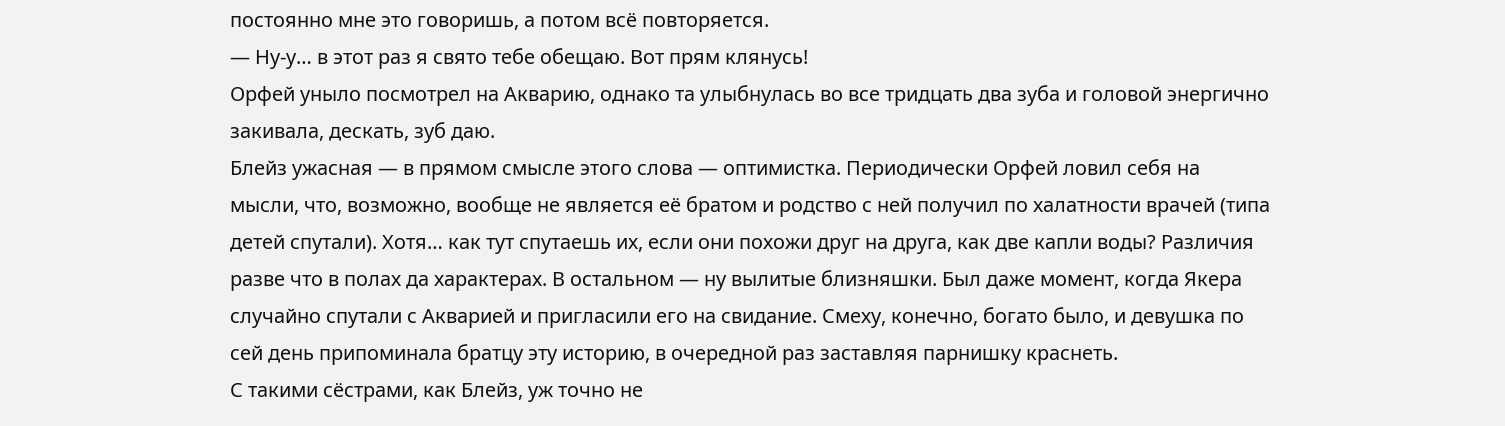постоянно мне это говоришь, а потом всё повторяется.
— Ну-у… в этот раз я свято тебе обещаю. Вот прям клянусь!
Орфей уныло посмотрел на Акварию, однако та улыбнулась во все тридцать два зуба и головой энергично закивала, дескать, зуб даю.
Блейз ужасная — в прямом смысле этого слова — оптимистка. Периодически Орфей ловил себя на мысли, что, возможно, вообще не является её братом и родство с ней получил по халатности врачей (типа детей спутали). Хотя… как тут спутаешь их, если они похожи друг на друга, как две капли воды? Различия разве что в полах да характерах. В остальном — ну вылитые близняшки. Был даже момент, когда Якера случайно спутали с Акварией и пригласили его на свидание. Смеху, конечно, богато было, и девушка по сей день припоминала братцу эту историю, в очередной раз заставляя парнишку краснеть.
С такими сёстрами, как Блейз, уж точно не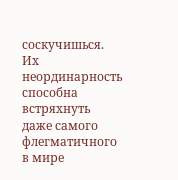соскучишься. Их неординарность способна встряхнуть даже самого флегматичного в мире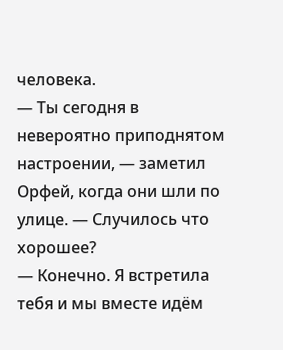человека.
— Ты сегодня в невероятно приподнятом настроении, — заметил Орфей, когда они шли по улице. — Случилось что хорошее?
— Конечно. Я встретила тебя и мы вместе идём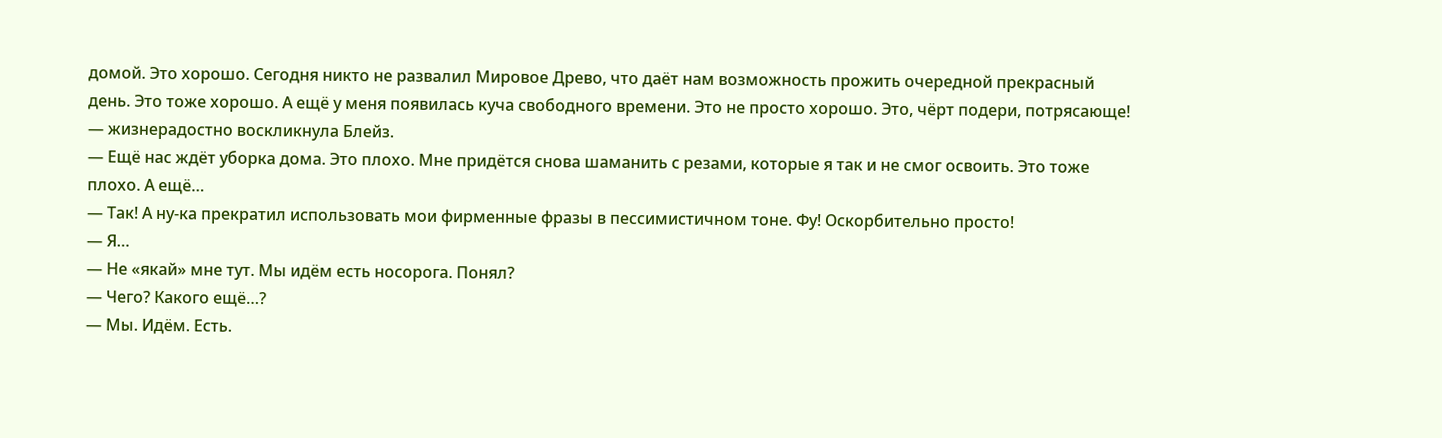домой. Это хорошо. Сегодня никто не развалил Мировое Древо, что даёт нам возможность прожить очередной прекрасный день. Это тоже хорошо. А ещё у меня появилась куча свободного времени. Это не просто хорошо. Это, чёрт подери, потрясающе! — жизнерадостно воскликнула Блейз.
— Ещё нас ждёт уборка дома. Это плохо. Мне придётся снова шаманить с резами, которые я так и не смог освоить. Это тоже плохо. А ещё…
— Так! А ну-ка прекратил использовать мои фирменные фразы в пессимистичном тоне. Фу! Оскорбительно просто!
— Я…
— Не «якай» мне тут. Мы идём есть носорога. Понял?
— Чего? Какого ещё…?
— Мы. Идём. Есть.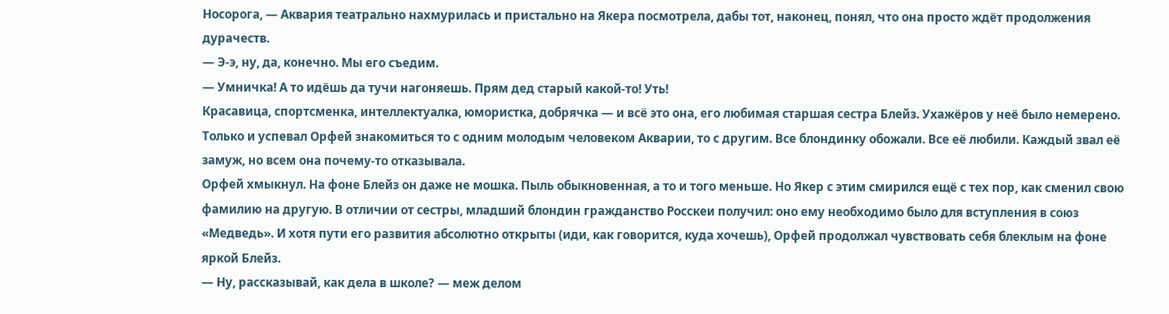Носорога, — Аквария театрально нахмурилась и пристально на Якера посмотрела, дабы тот, наконец, понял, что она просто ждёт продолжения дурачеств.
— Э-э, ну, да, конечно. Мы его съедим.
— Умничка! А то идёшь да тучи нагоняешь. Прям дед старый какой-то! Уть!
Красавица, спортсменка, интеллектуалка, юмористка, добрячка — и всё это она, его любимая старшая сестра Блейз. Ухажёров у неё было немерено. Только и успевал Орфей знакомиться то с одним молодым человеком Акварии, то с другим. Все блондинку обожали. Все её любили. Каждый звал её замуж, но всем она почему-то отказывала.
Орфей хмыкнул. На фоне Блейз он даже не мошка. Пыль обыкновенная, а то и того меньше. Но Якер с этим смирился ещё с тех пор, как сменил свою фамилию на другую. В отличии от сестры, младший блондин гражданство Росскеи получил: оно ему необходимо было для вступления в союз «Медведь». И хотя пути его развития абсолютно открыты (иди, как говорится, куда хочешь), Орфей продолжал чувствовать себя блеклым на фоне яркой Блейз.
— Ну, рассказывай, как дела в школе? — меж делом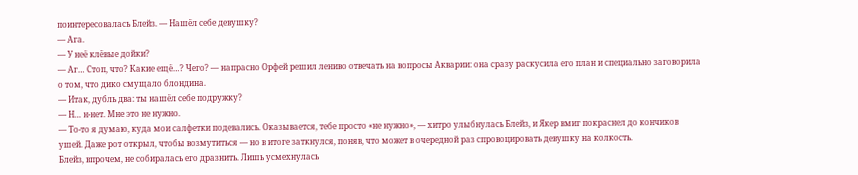поинтересовалась Блейз. — Нашёл себе девушку?
— Ага.
— У неё клёвые дойки?
— Аг… Стоп, что? Какие ещё…? Чего? — напрасно Орфей решил лениво отвечать на вопросы Акварии: она сразу раскусила его план и специально заговорила о том, что дико смущало блондина.
— Итак, дубль два: ты нашёл себе подружку?
— Н… н-нет. Мне это не нужно.
— То-то я думаю, куда мои салфетки подевались. Оказывается, тебе просто «не нужно», — хитро улыбнулась Блейз, и Якер вмиг покраснел до кончиков ушей. Даже рот открыл, чтобы возмутиться — но в итоге заткнулся, поняв, что может в очередной раз спровоцировать девушку на колкость.
Блейз, впрочем, не собиралась его дразнить. Лишь усмехнулась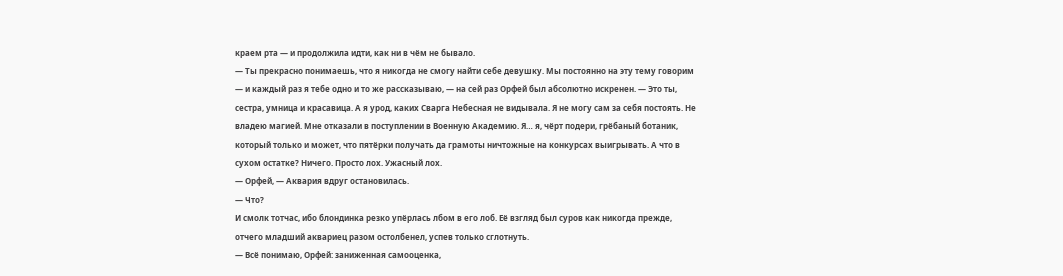краем рта — и продолжила идти, как ни в чём не бывало.
— Ты прекрасно понимаешь, что я никогда не смогу найти себе девушку. Мы постоянно на эту тему говорим — и каждый раз я тебе одно и то же рассказываю, — на сей раз Орфей был абсолютно искренен. — Это ты, сестра, умница и красавица. А я урод, каких Сварга Небесная не видывала. Я не могу сам за себя постоять. Не владею магией. Мне отказали в поступлении в Военную Академию. Я… я, чёрт подери, грёбаный ботаник, который только и может, что пятёрки получать да грамоты ничтожные на конкурсах выигрывать. А что в сухом остатке? Ничего. Просто лох. Ужасный лох.
— Орфей, — Аквария вдруг остановилась.
— Что?
И смолк тотчас, ибо блондинка резко упёрлась лбом в его лоб. Её взгляд был суров как никогда прежде, отчего младший аквариец разом остолбенел, успев только сглотнуть.
— Всё понимаю, Орфей: заниженная самооценка,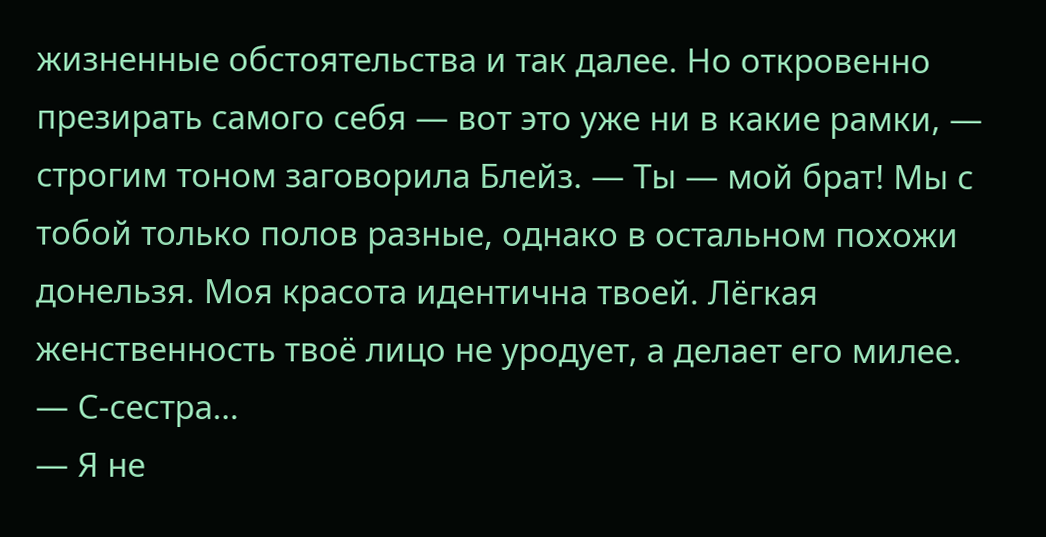жизненные обстоятельства и так далее. Но откровенно презирать самого себя — вот это уже ни в какие рамки, — строгим тоном заговорила Блейз. — Ты — мой брат! Мы с тобой только полов разные, однако в остальном похожи донельзя. Моя красота идентична твоей. Лёгкая женственность твоё лицо не уродует, а делает его милее.
— С-сестра…
— Я не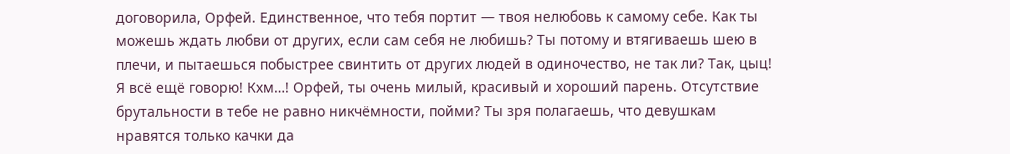договорила, Орфей. Единственное, что тебя портит — твоя нелюбовь к самому себе. Как ты можешь ждать любви от других, если сам себя не любишь? Ты потому и втягиваешь шею в плечи, и пытаешься побыстрее свинтить от других людей в одиночество, не так ли? Так, цыц! Я всё ещё говорю! Кхм…! Орфей, ты очень милый, красивый и хороший парень. Отсутствие брутальности в тебе не равно никчёмности, пойми? Ты зря полагаешь, что девушкам нравятся только качки да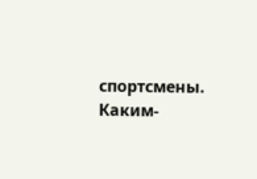спортсмены. Каким-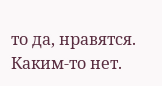то да, нравятся. Каким-то нет.